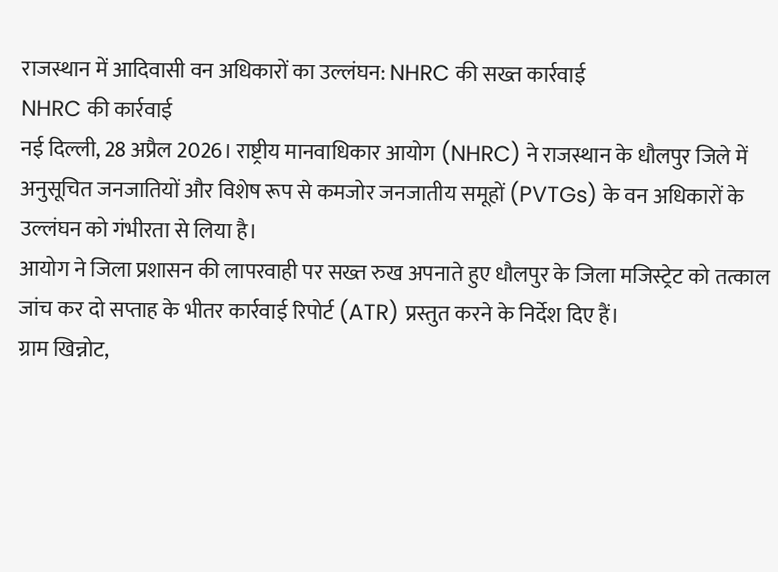राजस्थान में आदिवासी वन अधिकारों का उल्लंघन: NHRC की सख्त कार्रवाई
NHRC की कार्रवाई
नई दिल्ली, 28 अप्रैल 2026। राष्ट्रीय मानवाधिकार आयोग (NHRC) ने राजस्थान के धौलपुर जिले में अनुसूचित जनजातियों और विशेष रूप से कमजोर जनजातीय समूहों (PVTGs) के वन अधिकारों के उल्लंघन को गंभीरता से लिया है।
आयोग ने जिला प्रशासन की लापरवाही पर सख्त रुख अपनाते हुए धौलपुर के जिला मजिस्ट्रेट को तत्काल जांच कर दो सप्ताह के भीतर कार्रवाई रिपोर्ट (ATR) प्रस्तुत करने के निर्देश दिए हैं।
ग्राम खिन्नोट,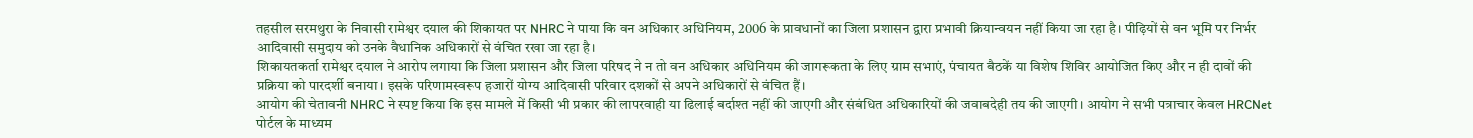तहसील सरमथुरा के निवासी रामेश्वर दयाल की शिकायत पर NHRC ने पाया कि वन अधिकार अधिनियम, 2006 के प्रावधानों का जिला प्रशासन द्वारा प्रभावी क्रियान्वयन नहीं किया जा रहा है। पीढ़ियों से वन भूमि पर निर्भर आदिवासी समुदाय को उनके वैधानिक अधिकारों से वंचित रखा जा रहा है।
शिकायतकर्ता रामेश्वर दयाल ने आरोप लगाया कि जिला प्रशासन और जिला परिषद ने न तो वन अधिकार अधिनियम की जागरूकता के लिए ग्राम सभाएं, पंचायत बैठकें या विशेष शिविर आयोजित किए और न ही दावों की प्रक्रिया को पारदर्शी बनाया। इसके परिणामस्वरूप हजारों योग्य आदिवासी परिवार दशकों से अपने अधिकारों से वंचित हैं।
आयोग की चेतावनी NHRC ने स्पष्ट किया कि इस मामले में किसी भी प्रकार की लापरवाही या ढिलाई बर्दाश्त नहीं की जाएगी और संबंधित अधिकारियों की जवाबदेही तय की जाएगी। आयोग ने सभी पत्राचार केवल HRCNet पोर्टल के माध्यम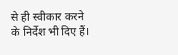से ही स्वीकार करने के निर्देश भी दिए हैं।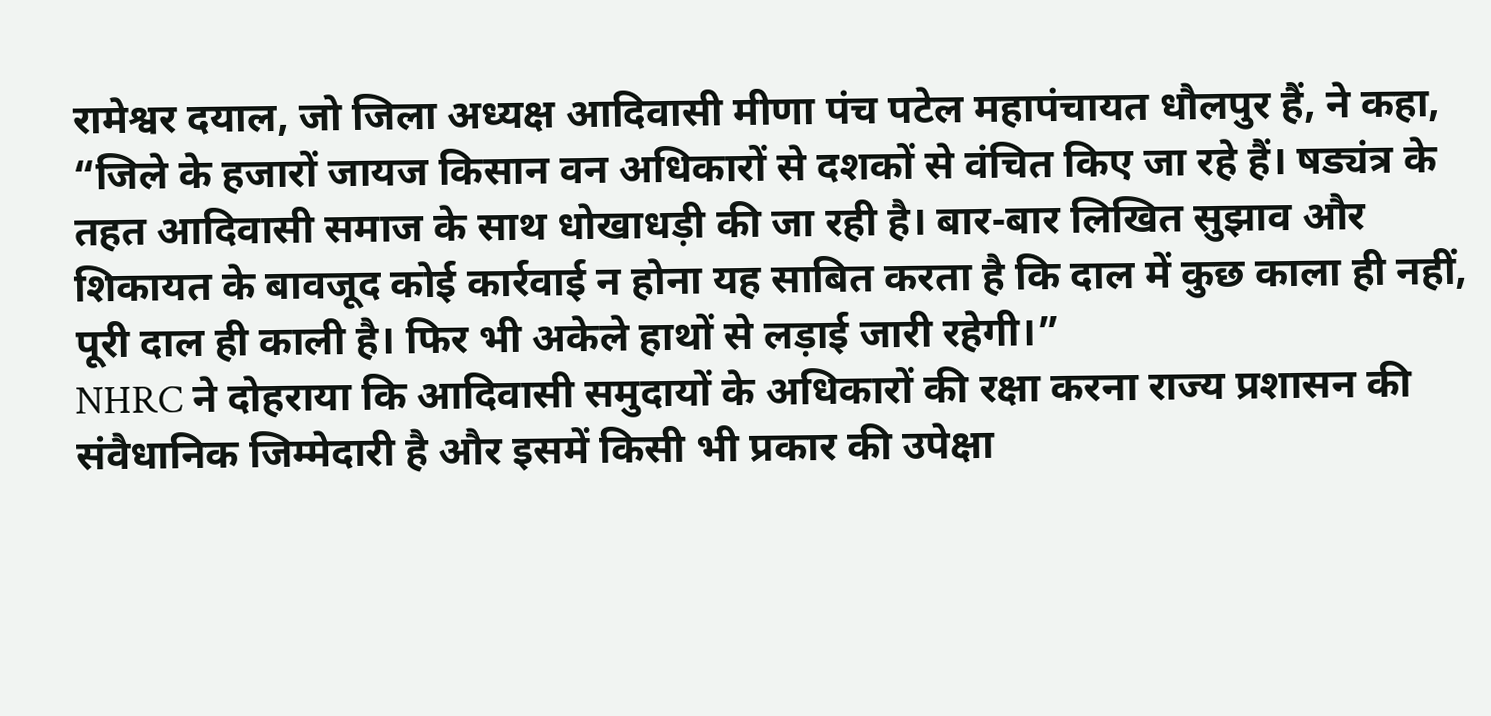रामेश्वर दयाल, जो जिला अध्यक्ष आदिवासी मीणा पंच पटेल महापंचायत धौलपुर हैं, ने कहा, “जिले के हजारों जायज किसान वन अधिकारों से दशकों से वंचित किए जा रहे हैं। षड्यंत्र के तहत आदिवासी समाज के साथ धोखाधड़ी की जा रही है। बार-बार लिखित सुझाव और शिकायत के बावजूद कोई कार्रवाई न होना यह साबित करता है कि दाल में कुछ काला ही नहीं, पूरी दाल ही काली है। फिर भी अकेले हाथों से लड़ाई जारी रहेगी।”
NHRC ने दोहराया कि आदिवासी समुदायों के अधिकारों की रक्षा करना राज्य प्रशासन की संवैधानिक जिम्मेदारी है और इसमें किसी भी प्रकार की उपेक्षा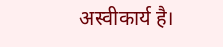अस्वीकार्य है।